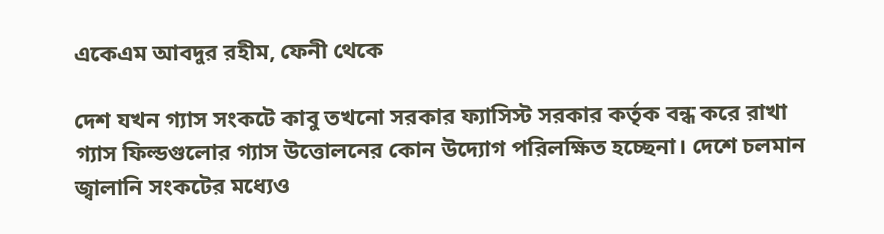একেএম আবদুর রহীম, ফেনী থেকে

দেশ যখন গ্যাস সংকটে কাবু তখনো সরকার ফ্যাসিস্ট সরকার কর্তৃক বন্ধ করে রাখা গ্যাস ফিল্ডগুলোর গ্যাস উত্তোলনের কোন উদ্যোগ পরিলক্ষিত হচ্ছেনা। দেশে চলমান জ্বালানি সংকটের মধ্যেও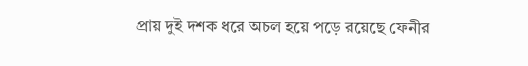প্রায় দুই দশক ধরে অচল হয়ে পড়ে রয়েছে ফেনীর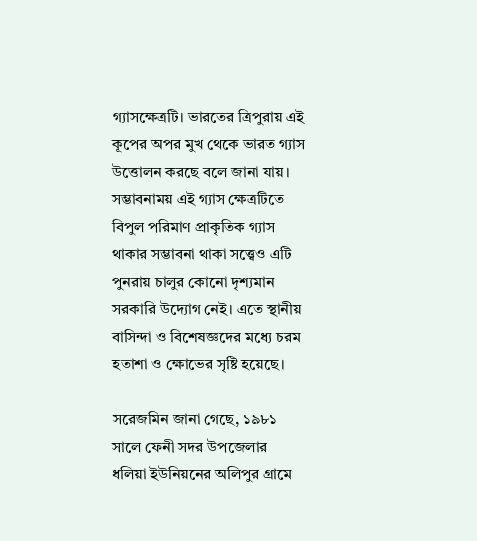গ্যাসক্ষেত্রটি। ভারতের ত্রিপুরায় এই কূপের অপর মুখ থেকে ভারত গ্যাস উত্তোলন করছে বলে জানা যায়। সম্ভাবনাময় এই গ্যাস ক্ষেত্রটিতে বিপুল পরিমাণ প্রাকৃতিক গ্যাস থাকার সম্ভাবনা থাকা সত্ত্বেও এটি পুনরায় চালুর কোনো দৃশ্যমান সরকারি উদ্যোগ নেই। এতে স্থানীয় বাসিন্দা ও বিশেষজ্ঞদের মধ্যে চরম হতাশা ও ক্ষোভের সৃষ্টি হয়েছে।

সরেজমিন জানা গেছে, ১৯৮১ সালে ফেনী সদর উপজেলার ধলিয়া ইউনিয়নের অলিপুর গ্রামে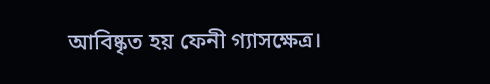আবিষ্কৃত হয় ফেনী গ্যাসক্ষেত্র।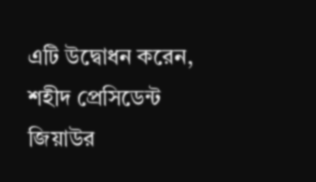এটি উদ্বোধন করেন, শহীদ প্রেসিডেন্ট জিয়াউর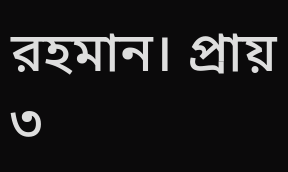রহমান। প্রায় ৩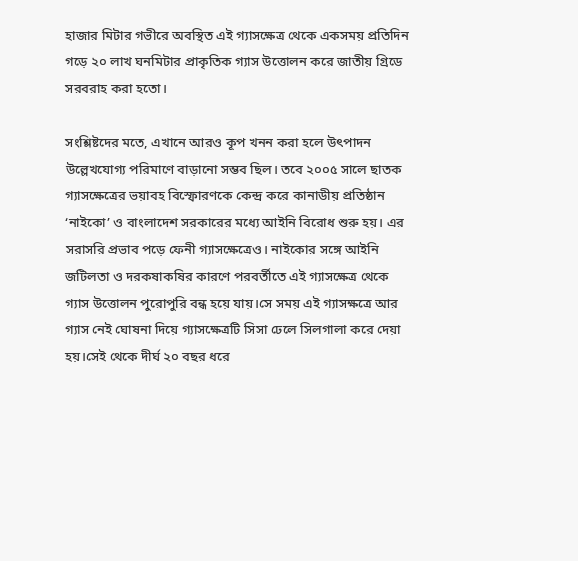হাজার মিটার গভীরে অবস্থিত এই গ্যাসক্ষেত্র থেকে একসময় প্রতিদিন গড়ে ২০ লাখ ঘনমিটার প্রাকৃতিক গ্যাস উত্তোলন করে জাতীয় গ্রিডে সরবরাহ করা হতো।

সংশ্লিষ্টদের মতে, এখানে আরও কূপ খনন করা হলে উৎপাদন উল্লেখযোগ্য পরিমাণে বাড়ানো সম্ভব ছিল। তবে ২০০৫ সালে ছাতক গ্যাসক্ষেত্রের ভয়াবহ বিস্ফোরণকে কেন্দ্র করে কানাডীয় প্রতিষ্ঠান ‘নাইকো’ ও বাংলাদেশ সরকারের মধ্যে আইনি বিরোধ শুরু হয়। এর সরাসরি প্রভাব পড়ে ফেনী গ্যাসক্ষেত্রেও। নাইকোর সঙ্গে আইনি জটিলতা ও দরকষাকষির কারণে পরবর্তীতে এই গ্যাসক্ষেত্র থেকে গ্যাস উত্তোলন পুরোপুরি বন্ধ হয়ে যায়।সে সময় এই গ্যাসক্ষত্রে আর গ্যাস নেই ঘোষনা দিয়ে গ্যাসক্ষেত্রটি সিসা ঢেলে সিলগালা করে দেয়া হয়।সেই থেকে দীর্ঘ ২০ বছর ধরে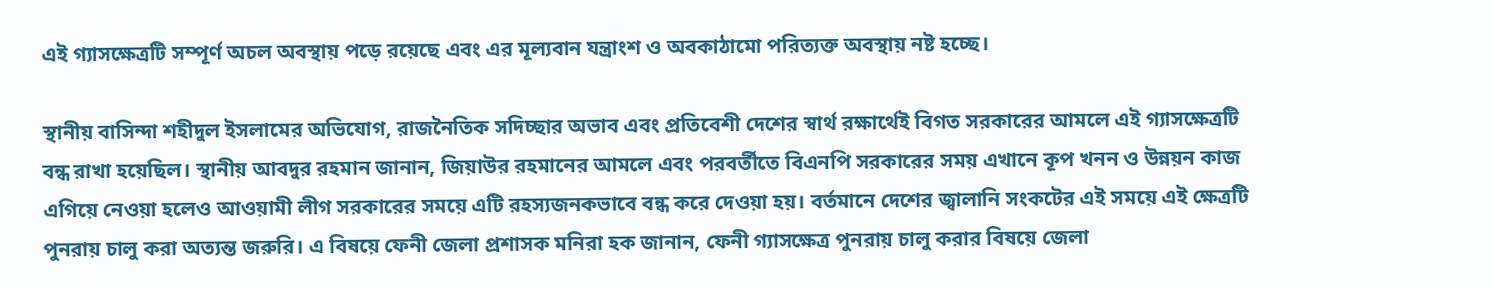এই গ্যাসক্ষেত্রটি সম্পূর্ণ অচল অবস্থায় পড়ে রয়েছে এবং এর মূল্যবান যন্ত্রাংশ ও অবকাঠামো পরিত্যক্ত অবস্থায় নষ্ট হচ্ছে।

স্থানীয় বাসিন্দা শহীদুল ইসলামের অভিযোগ, রাজনৈতিক সদিচ্ছার অভাব এবং প্রতিবেশী দেশের স্বার্থ রক্ষার্থেই বিগত সরকারের আমলে এই গ্যাসক্ষেত্রটি বন্ধ রাখা হয়েছিল। স্থানীয় আবদুর রহমান জানান, জিয়াউর রহমানের আমলে এবং পরবর্তীতে বিএনপি সরকারের সময় এখানে কূপ খনন ও উন্নয়ন কাজ এগিয়ে নেওয়া হলেও আওয়ামী লীগ সরকারের সময়ে এটি রহস্যজনকভাবে বন্ধ করে দেওয়া হয়। বর্তমানে দেশের জ্বালানি সংকটের এই সময়ে এই ক্ষেত্রটি পুনরায় চালু করা অত্যন্ত জরুরি। এ বিষয়ে ফেনী জেলা প্রশাসক মনিরা হক জানান, ফেনী গ্যাসক্ষেত্র পুনরায় চালু করার বিষয়ে জেলা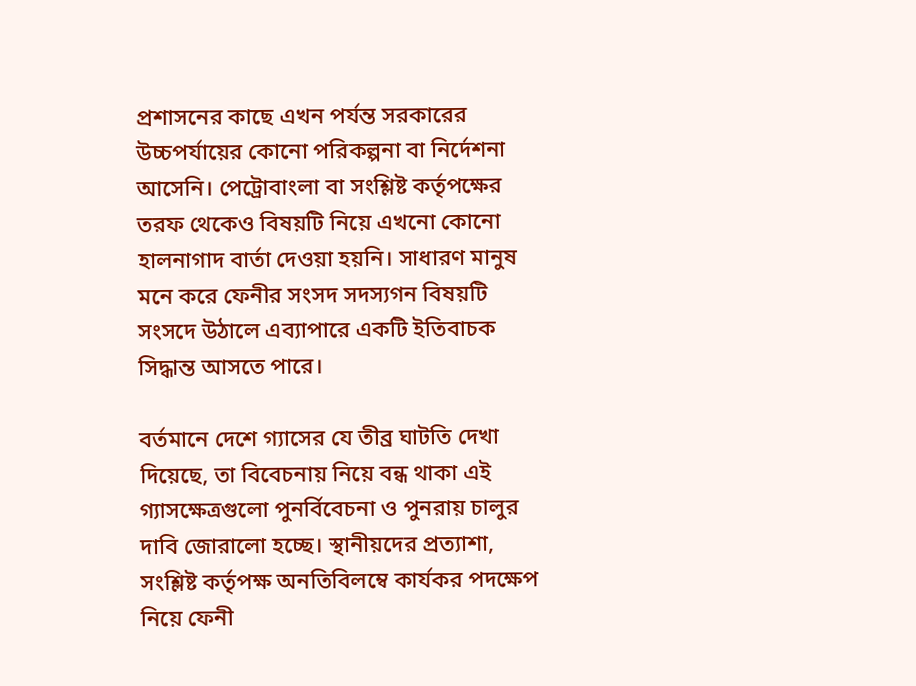প্রশাসনের কাছে এখন পর্যন্ত সরকারের উচ্চপর্যায়ের কোনো পরিকল্পনা বা নির্দেশনা আসেনি। পেট্রোবাংলা বা সংশ্লিষ্ট কর্তৃপক্ষের তরফ থেকেও বিষয়টি নিয়ে এখনো কোনো হালনাগাদ বার্তা দেওয়া হয়নি। সাধারণ মানুষ মনে করে ফেনীর সংসদ সদস্যগন বিষয়টি সংসদে উঠালে এব্যাপারে একটি ইতিবাচক সিদ্ধান্ত আসতে পারে।

বর্তমানে দেশে গ্যাসের যে তীব্র ঘাটতি দেখা দিয়েছে, তা বিবেচনায় নিয়ে বন্ধ থাকা এই গ্যাসক্ষেত্রগুলো পুনর্বিবেচনা ও পুনরায় চালুর দাবি জোরালো হচ্ছে। স্থানীয়দের প্রত্যাশা, সংশ্লিষ্ট কর্তৃপক্ষ অনতিবিলম্বে কার্যকর পদক্ষেপ নিয়ে ফেনী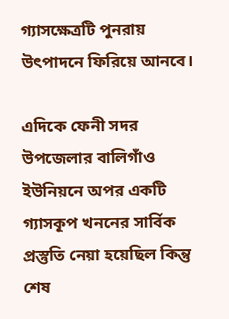গ্যাসক্ষেত্রটি পুনরায় উৎপাদনে ফিরিয়ে আনবে।

এদিকে ফেনী সদর উপজেলার বালিগাঁও ইউনিয়নে অপর একটি গ্যাসকূপ খননের সার্বিক প্রস্তুতি নেয়া হয়েছিল কিন্তু শেষ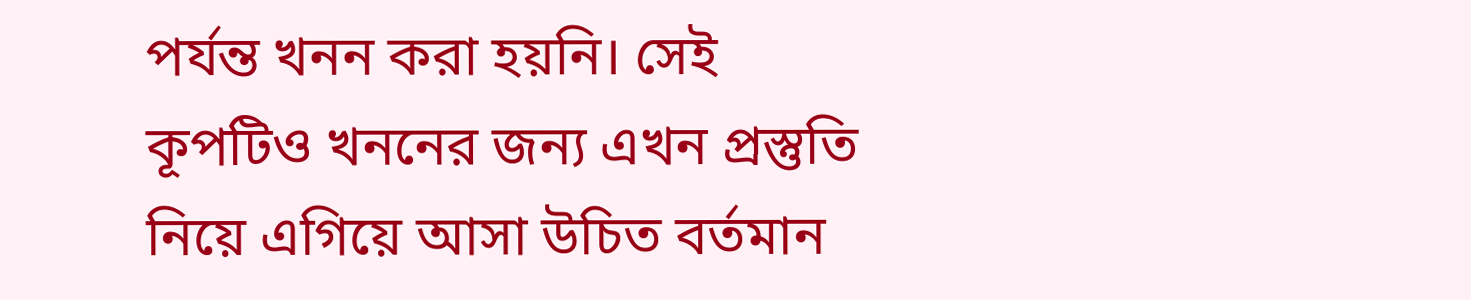পর্যন্ত খনন করা হয়নি। সেই কূপটিও খননের জন্য এখন প্রস্তুতি নিয়ে এগিয়ে আসা উচিত বর্তমান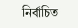নির্বাচিত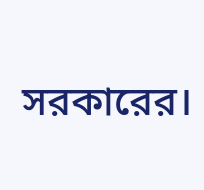সরকারের।